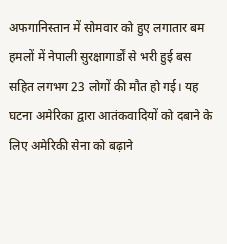अफगानिस्तान में सोमवार को हुए लगातार बम हमलों में नेपाली सुरक्षागार्डों से भरी हुई बस सहित लगभग 23 लोगों की मौत हो गई। यह घटना अमेरिका द्वारा आतंकवादियों को दबाने के लिए अमेरिकी सेना को बढ़ाने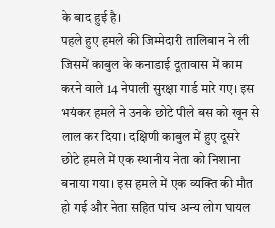के बाद हुई है।
पहले हुए हमले की जिम्मेदारी तालिबान ने ली जिसमें काबुल के कनाडाई दूतावास में काम करने वाले 14 नेपाली सुरक्षा गार्ड मारे गए। इस भयंकर हमले ने उनके छोटे पीले बस को खून से लाल कर दिया। दक्षिणी काबुल में हुए दूसरे छोटे हमले में एक स्थानीय नेता को निशाना बनाया गया। इस हमले में एक व्यक्ति की मौत हो गई और नेता सहित पांच अन्य लोग घायल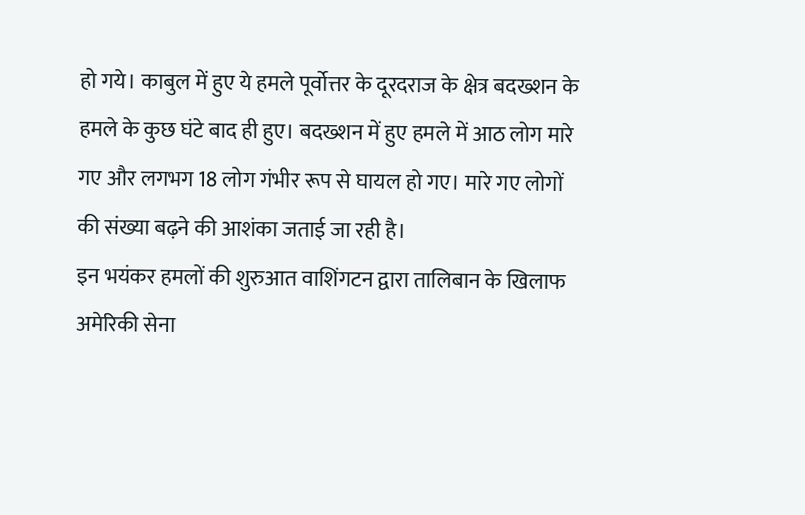हो गये। काबुल में हुए ये हमले पूर्वोत्तर के दूरदराज के क्षेत्र बदख्शन के हमले के कुछ घंटे बाद ही हुए। बदख्शन में हुए हमले में आठ लोग मारे गए और लगभग 18 लोग गंभीर रूप से घायल हो गए। मारे गए लोगों की संख्या बढ़ने की आशंका जताई जा रही है।
इन भयंकर हमलों की शुरुआत वाशिंगटन द्वारा तालिबान के खिलाफ अमेरिकी सेना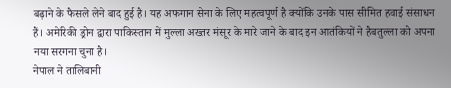बढ़ाने के फैसले लेने बाद हुई है। यह अफगान सेना के लिए महत्वपूर्ण है क्योंकि उनके पास सीमित हवाई संसाधन हैं। अमेरिकी ड्रोन द्वारा पाकिस्तान में मुल्ला अख्तर मंसूर के मारे जाने के बाद इन आतंकियों ने हैबतुल्ला को अपना नया सरगना चुना है।
नेपाल ने तालिबानी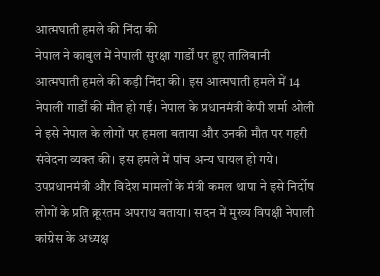आत्मघाती हमले की निंदा की
नेपाल ने काबुल में नेपाली सुरक्षा गार्डों पर हुए तालिबानी आत्मघाती हमले की कड़ी निंदा की। इस आत्मघाती हमले में 14 नेपाली गार्डों की मौत हो गई। नेपाल के प्रधानमंत्री केपी शर्मा ओली ने इसे नेपाल के लोगों पर हमला बताया और उनकी मौत पर गहरी संवेदना व्यक्त की। इस हमले में पांच अन्य घायल हो गये। उपप्रधानमंत्री और विदेश मामलों के मंत्री कमल थापा ने इसे निर्दोष लोगों के प्रति क्रूरतम अपराध बताया। सदन में मुख्य विपक्षी नेपाली कांग्रेस के अध्यक्ष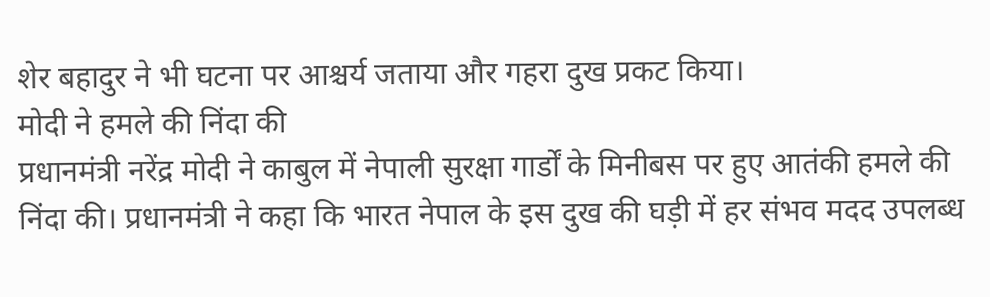शेर बहादुर ने भी घटना पर आश्चर्य जताया और गहरा दुख प्रकट किया।
मोदी ने हमले की निंदा की
प्रधानमंत्री नरेंद्र मोदी ने काबुल में नेपाली सुरक्षा गार्डों के मिनीबस पर हुए आतंकी हमले की निंदा की। प्रधानमंत्री ने कहा कि भारत नेपाल के इस दुख की घड़ी में हर संभव मदद उपलब्ध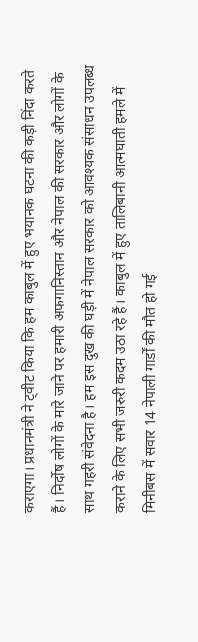कराएगा। प्रधानमंत्री ने ट्वीट किया कि हम काबुल में हुए भयानक घटना की कड़ी निंदा करते हैं। निर्दोष लोगों के मारे जाने पर हमारी अफगानिस्तान और नेपाल की सरकार और लोगों के साथ गहरी संवेदना है। हम इस दुख की घड़ी में नेपाल सरकार को आवश्यक संसाधन उपलब्ध कराने के लिए सभी जरुरी कदम उठा रहे हैं। काबुल में हुए तालिबानी आत्मघाती हमले में मिनीबस में सवार 14 नेपाली गार्डों की मौत हो गई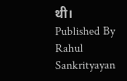थी।
Published By Rahul Sankrityayan